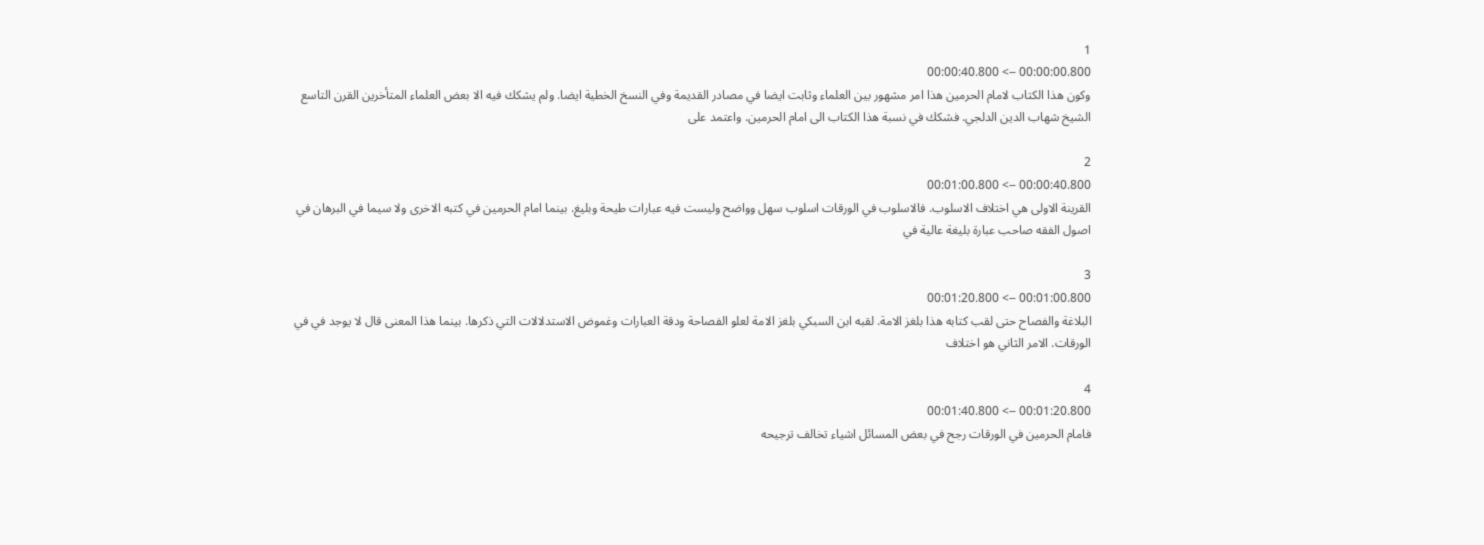1
00:00:00.800 --> 00:00:40.800
وكون هذا الكتاب لامام الحرمين هذا امر مشهور بين العلماء وثابت ايضا في مصادر القديمة وفي النسخ الخطية ايضا. ولم يشكك فيه الا بعض العلماء المتأخرين القرن التاسع الشيخ شهاب الدين الدلجي. فشكك في نسبة هذا الكتاب الى امام الحرمين. واعتمد على

2
00:00:40.800 --> 00:01:00.800
القرينة الاولى هي اختلاف الاسلوب. فالاسلوب في الورقات اسلوب سهل وواضح وليست فيه عبارات طيحة وبليغ. بينما امام الحرمين في كتبه الاخرى ولا سيما في البرهان في اصول الفقه صاحب عبارة بليغة عالية في

3
00:01:00.800 --> 00:01:20.800
البلاغة والفصاح حتى لقب كتابه هذا بلغز الامة. لقبه ابن السبكي بلغز الامة لعلو الفصاحة ودقة العبارات وغموض الاستدلالات التي ذكرها. بينما هذا المعنى قال لا يوجد في في الورقات. الامر الثاني هو اختلاف

4
00:01:20.800 --> 00:01:40.800
فامام الحرمين في الورقات رجح في بعض المسائل اشياء تخالف ترجيحه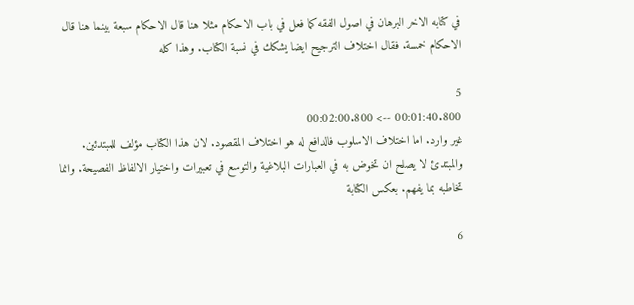في كتابه الاخر البرهان في اصول الفقه كما فعل في باب الاحكام مثلا هنا قال الاحكام سبعة بينما هنا قال الاحكام خمسة. فقال اختلاف الترجيح ايضا يشكك في نسبة الكتاب. وهذا كله

5
00:01:40.800 --> 00:02:00.800
غير وارد. اما اختلاف الاسلوب فالدافع له هو اختلاف المقصود. لان هذا الكتاب مؤلف للمبتدئين. والمبتدئ لا يصلح ان تخوض به في العبارات البلاغية والتوسع في تعبيرات واختيار الالفاظ الفصيحة. وانما تخاطبه بما يفهم. بعكس الكتابة

6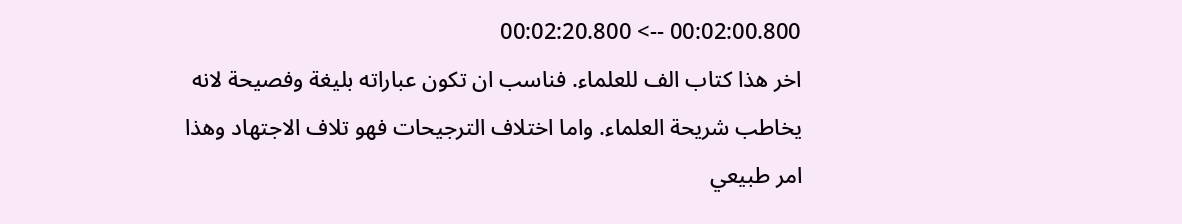00:02:00.800 --> 00:02:20.800
اخر هذا كتاب الف للعلماء. فناسب ان تكون عباراته بليغة وفصيحة لانه يخاطب شريحة العلماء. واما اختلاف الترجيحات فهو تلاف الاجتهاد وهذا امر طبيعي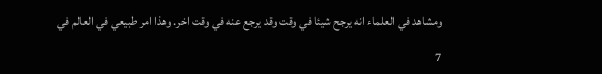ومشاهد في العلماء انه يرجح شيئا في وقت وقد يرجع عنه في وقت اخر. وهذا امر طبيعي في العالم في

7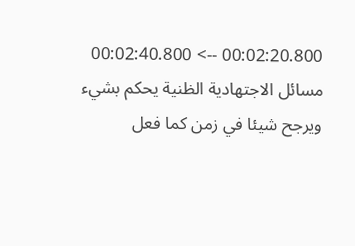00:02:20.800 --> 00:02:40.800
مسائل الاجتهادية الظنية يحكم بشيء ويرجح شيئا في زمن كما فعل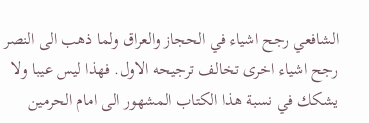الشافعي رجح اشياء في الحجاز والعراق ولما ذهب الى النصر رجح اشياء اخرى تخالف ترجيحه الاول. فهذا ليس عيبا ولا يشكك في نسبة هذا الكتاب المشهور الى امام الحرمين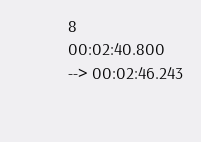8
00:02:40.800 --> 00:02:46.243